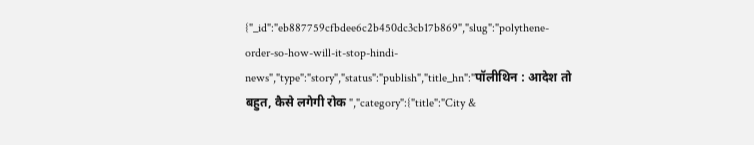{"_id":"eb887759cfbdee6c2b450dc3cb17b869","slug":"polythene-order-so-how-will-it-stop-hindi-news","type":"story","status":"publish","title_hn":"पॉलीथिन : आदेश तो बहुत, कैसे लगेगी रोक ","category":{"title":"City &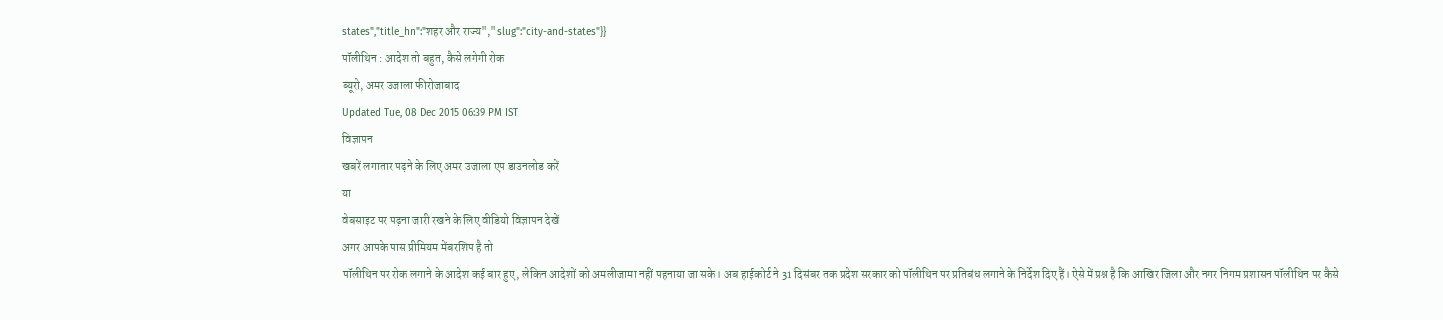states","title_hn":"शहर और राज्य","slug":"city-and-states"}}
पॉलीथिन : आदेश तो बहुत, कैसे लगेगी रोक
ब्यूरो, अमर उजाला फीरोजाबाद
Updated Tue, 08 Dec 2015 06:39 PM IST
विज्ञापन
खबरें लगातार पढ़ने के लिए अमर उजाला एप डाउनलोड करें
या
वेबसाइट पर पढ़ना जारी रखने के लिए वीडियो विज्ञापन देखें
अगर आपके पास प्रीमियम मेंबरशिप है तो
पॉलीथिन पर रोक लगाने के आदेश कई बार हुए, लेकिन आदेशों को अमलीजामा नहीं पहनाया जा सके। अब हाईकोर्ट ने 31 दिसंबर तक प्रदेश सरकार को पॉलीथिन पर प्रतिबंध लगाने के निर्देश दिए हैं। ऐसे में प्रश्न है कि आखिर जिला और नगर निगम प्रशासन पॉलीथिन पर कैसे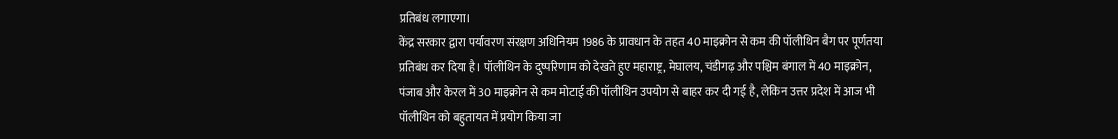प्रतिबंध लगाएगा।
केंद्र सरकार द्वारा पर्यावरण संरक्षण अधिनियम 1986 के प्रावधान के तहत 40 माइक्रोन से कम की पॉलीथिन बैग पर पूर्णतया प्रतिबंध कर दिया है। पॉलीथिन के दुष्परिणाम को देखते हुए महाराष्ट्र, मेघालय, चंडीगढ़ और पश्चिम बंगाल में 40 माइक्रोन, पंजाब और केरल में 30 माइक्रोन से कम मोटाई की पॉलीथिन उपयोग से बाहर कर दी गई है, लेकिन उत्तर प्रदेश में आज भी पॉलीथिन को बहुतायत में प्रयोग किया जा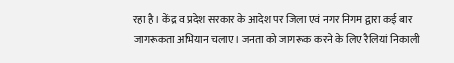रहा है। केंद्र व प्रदेश सरकार के आदेश पर जिला एवं नगर निगम द्वारा कई बार जागरूकता अभियान चलाए। जनता को जागरूक करने के लिए रैलियां निकाली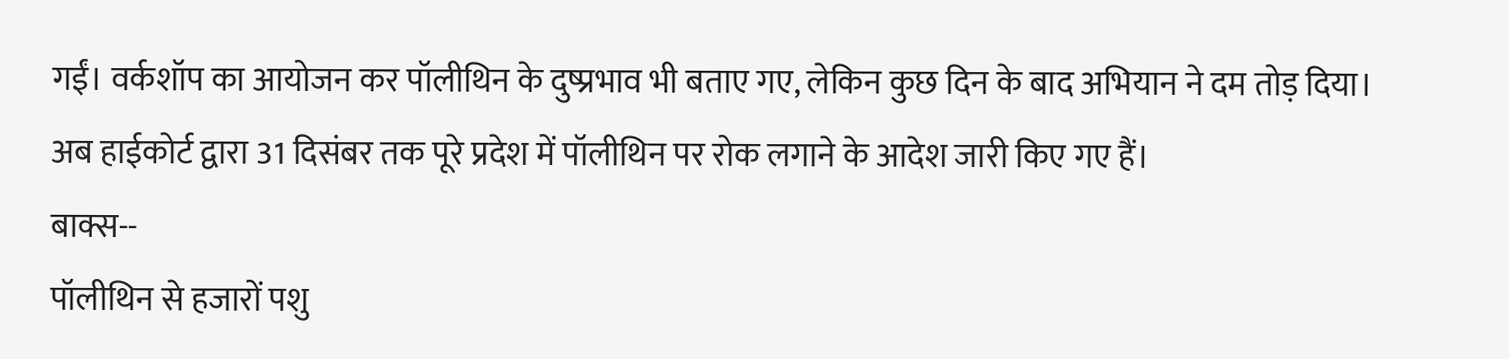गईं। वर्कशॉप का आयोजन कर पॉलीथिन के दुष्प्रभाव भी बताए गए, लेकिन कुछ दिन के बाद अभियान ने दम तोड़ दिया। अब हाईकोर्ट द्वारा 31 दिसंबर तक पूरे प्रदेश में पॉलीथिन पर रोक लगाने के आदेश जारी किए गए हैं।
बाक्स--
पॉलीथिन से हजारों पशु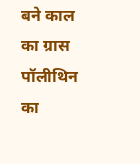बने काल का ग्रास
पॉलीथिन का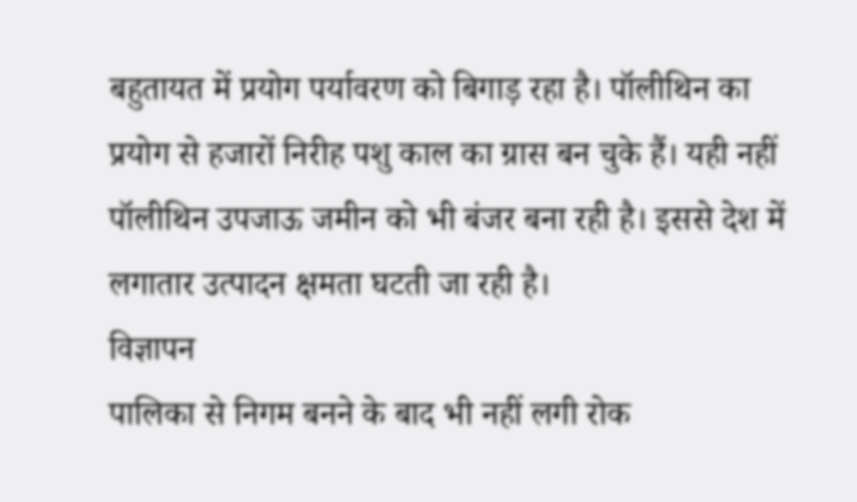बहुतायत में प्रयोग पर्यावरण को बिगाड़ रहा है। पॉलीथिन का प्रयोग से हजारों निरीह पशु काल का ग्रास बन चुके हैं। यही नहीं पॉलीथिन उपजाऊ जमीन को भी बंजर बना रही है। इससे देश में लगातार उत्पादन क्षमता घटती जा रही है।
विज्ञापन
पालिका से निगम बनने के बाद भी नहीं लगी रोक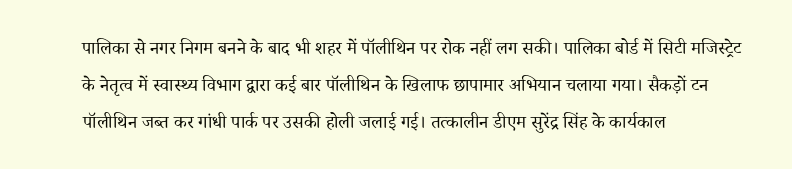पालिका से नगर निगम बनने के बाद भी शहर में पॉलीथिन पर रोक नहीं लग सकी। पालिका बोर्ड में सिटी मजिस्ट्रेट के नेतृत्व में स्वास्थ्य विभाग द्वारा कई बार पॉलीथिन के खिलाफ छापामार अभियान चलाया गया। सैकड़ों टन पॉलीथिन जब्त कर गांधी पार्क पर उसकी होली जलाई गई। तत्कालीन डीएम सुरेंद्र सिंह के कार्यकाल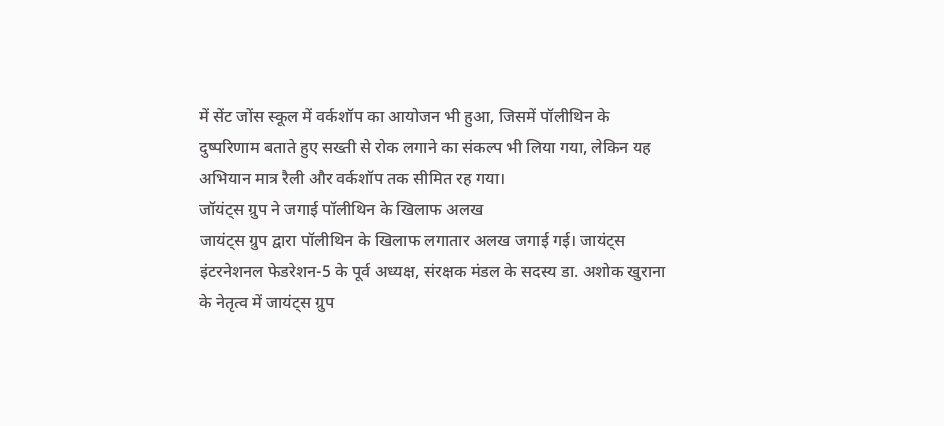में सेंट जोंस स्कूल में वर्कशॉप का आयोजन भी हुआ, जिसमें पॉलीथिन के दुष्परिणाम बताते हुए सख्ती से रोक लगाने का संकल्प भी लिया गया, लेकिन यह अभियान मात्र रैली और वर्कशॉप तक सीमित रह गया।
जॉयंट्स ग्रुप ने जगाई पॉलीथिन के खिलाफ अलख
जायंट्स ग्रुप द्वारा पॉलीथिन के खिलाफ लगातार अलख जगाई गई। जायंट्स इंटरनेशनल फेडरेशन-5 के पूर्व अध्यक्ष, संरक्षक मंडल के सदस्य डा. अशोक खुराना के नेतृत्व में जायंट्स ग्रुप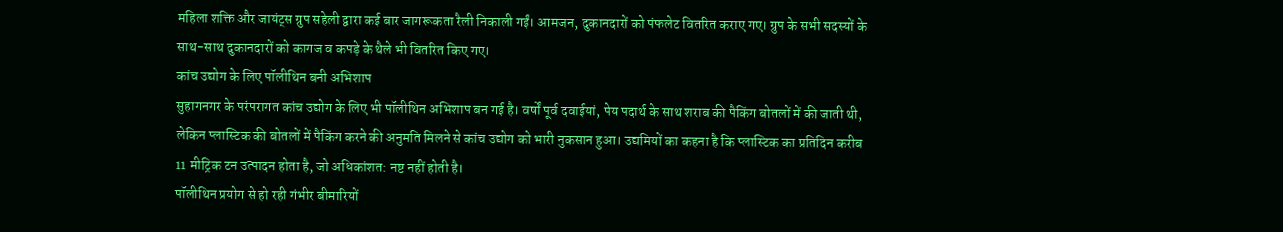महिला शक्ति और जायंट्स ग्रुप सहेली द्वारा कई बार जागरूकता रैली निकाली गईं। आमजन, दुकानदारों को पंफलेट वितरित कराए गए। ग्रुप के सभी सदस्यों के साथ-साथ दुकानदारों को कागज व कपड़े के थैले भी वितरित किए गए।
कांच उद्योग के लिए पॉलीथिन बनी अभिशाप
सुहागनगर के परंपरागत कांच उद्योग के लिए भी पॉलीथिन अभिशाप बन गई है। वर्षों पूर्व दवाईयां, पेय पदार्थ के साथ शराब की पैकिंग बोतलों में की जाती थी, लेकिन प्लास्टिक की बोतलों में पैकिंग करने की अनुमति मिलने से कांच उद्योग को भारी नुकसान हुआ। उद्यमियों का कहना है कि प्लास्टिक का प्रतिदिन करीब 11 मीट्रिक टन उत्पादन होता है, जो अधिकांशत: नष्ट नहीं होती है।
पॉलीथिन प्रयोग से हो रही गंभीर बीमारियों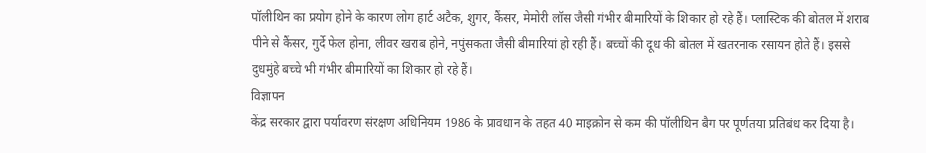पॉलीथिन का प्रयोग होने के कारण लोग हार्ट अटैक, शुगर, कैंसर, मेमोरी लॉस जैसी गंभीर बीमारियों के शिकार हो रहे हैं। प्लास्टिक की बोतल में शराब पीने से कैंसर, गुर्दे फेल होना, लीवर खराब होने, नपुंसकता जैसी बीमारियां हो रही हैं। बच्चों की दूध की बोतल में खतरनाक रसायन होते हैं। इससे दुधमुंहे बच्चे भी गंभीर बीमारियों का शिकार हो रहे हैं।
विज्ञापन
केंद्र सरकार द्वारा पर्यावरण संरक्षण अधिनियम 1986 के प्रावधान के तहत 40 माइक्रोन से कम की पॉलीथिन बैग पर पूर्णतया प्रतिबंध कर दिया है।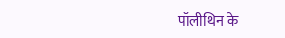पॉलीथिन के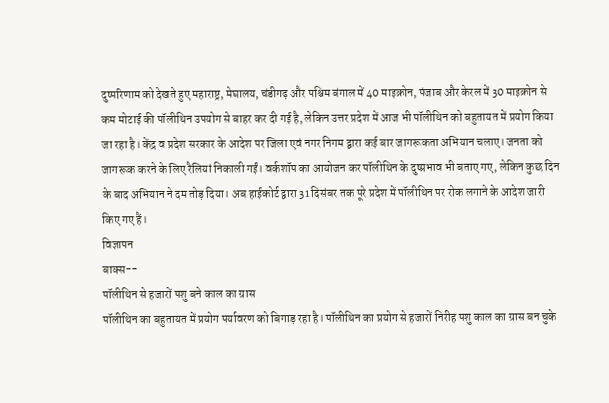दुष्परिणाम को देखते हुए महाराष्ट्र, मेघालय, चंडीगढ़ और पश्चिम बंगाल में 40 माइक्रोन, पंजाब और केरल में 30 माइक्रोन से कम मोटाई की पॉलीथिन उपयोग से बाहर कर दी गई है, लेकिन उत्तर प्रदेश में आज भी पॉलीथिन को बहुतायत में प्रयोग किया जा रहा है। केंद्र व प्रदेश सरकार के आदेश पर जिला एवं नगर निगम द्वारा कई बार जागरूकता अभियान चलाए। जनता को जागरूक करने के लिए रैलियां निकाली गईं। वर्कशॉप का आयोजन कर पॉलीथिन के दुष्प्रभाव भी बताए गए, लेकिन कुछ दिन के बाद अभियान ने दम तोड़ दिया। अब हाईकोर्ट द्वारा 31 दिसंबर तक पूरे प्रदेश में पॉलीथिन पर रोक लगाने के आदेश जारी किए गए हैं।
विज्ञापन
बाक्स--
पॉलीथिन से हजारों पशु बने काल का ग्रास
पॉलीथिन का बहुतायत में प्रयोग पर्यावरण को बिगाड़ रहा है। पॉलीथिन का प्रयोग से हजारों निरीह पशु काल का ग्रास बन चुके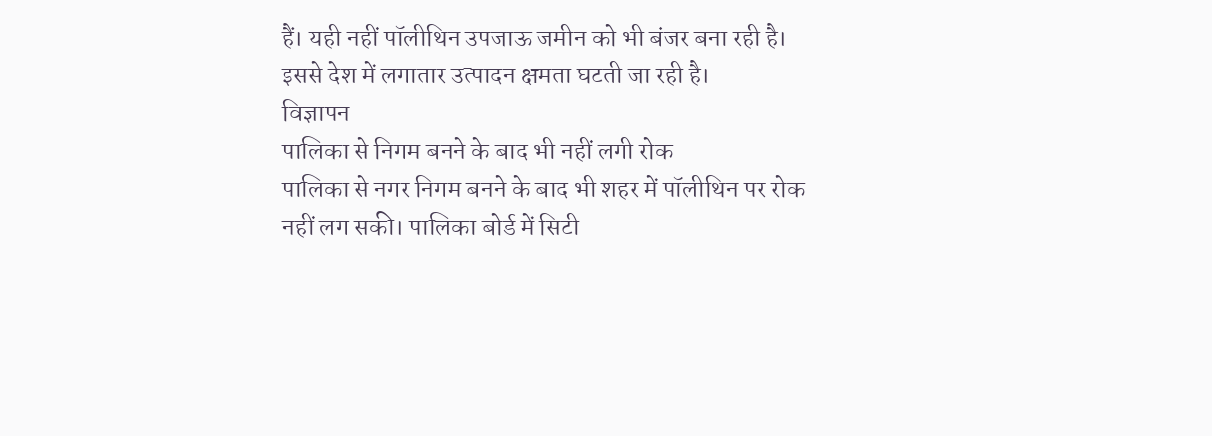हैं। यही नहीं पॉलीथिन उपजाऊ जमीन को भी बंजर बना रही है। इससे देश में लगातार उत्पादन क्षमता घटती जा रही है।
विज्ञापन
पालिका से निगम बनने के बाद भी नहीं लगी रोक
पालिका से नगर निगम बनने के बाद भी शहर में पॉलीथिन पर रोक नहीं लग सकी। पालिका बोर्ड में सिटी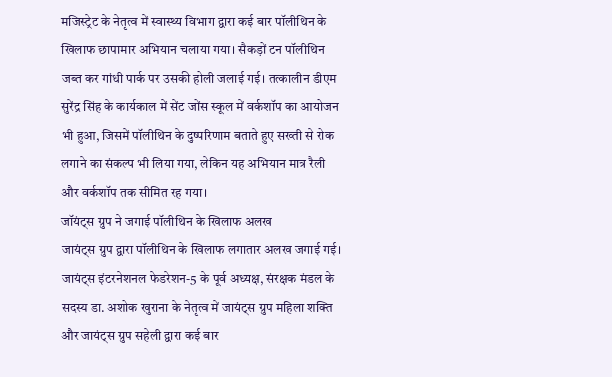मजिस्ट्रेट के नेतृत्व में स्वास्थ्य विभाग द्वारा कई बार पॉलीथिन के खिलाफ छापामार अभियान चलाया गया। सैकड़ों टन पॉलीथिन जब्त कर गांधी पार्क पर उसकी होली जलाई गई। तत्कालीन डीएम सुरेंद्र सिंह के कार्यकाल में सेंट जोंस स्कूल में वर्कशॉप का आयोजन भी हुआ, जिसमें पॉलीथिन के दुष्परिणाम बताते हुए सख्ती से रोक लगाने का संकल्प भी लिया गया, लेकिन यह अभियान मात्र रैली और वर्कशॉप तक सीमित रह गया।
जॉयंट्स ग्रुप ने जगाई पॉलीथिन के खिलाफ अलख
जायंट्स ग्रुप द्वारा पॉलीथिन के खिलाफ लगातार अलख जगाई गई। जायंट्स इंटरनेशनल फेडरेशन-5 के पूर्व अध्यक्ष, संरक्षक मंडल के सदस्य डा. अशोक खुराना के नेतृत्व में जायंट्स ग्रुप महिला शक्ति और जायंट्स ग्रुप सहेली द्वारा कई बार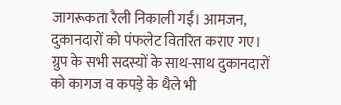जागरूकता रैली निकाली गईं। आमजन, दुकानदारों को पंफलेट वितरित कराए गए। ग्रुप के सभी सदस्यों के साथ-साथ दुकानदारों को कागज व कपड़े के थैले भी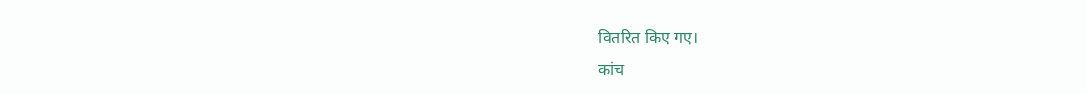वितरित किए गए।
कांच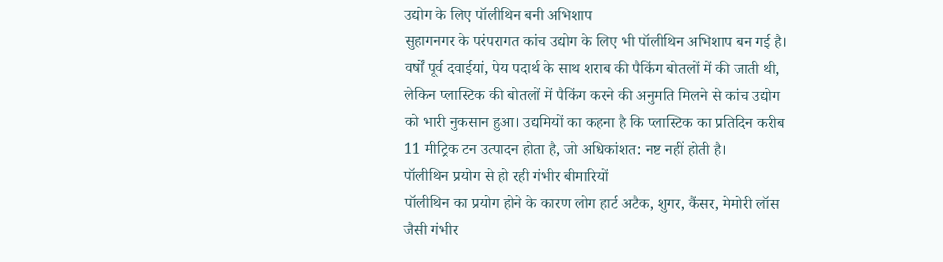उद्योग के लिए पॉलीथिन बनी अभिशाप
सुहागनगर के परंपरागत कांच उद्योग के लिए भी पॉलीथिन अभिशाप बन गई है। वर्षों पूर्व दवाईयां, पेय पदार्थ के साथ शराब की पैकिंग बोतलों में की जाती थी, लेकिन प्लास्टिक की बोतलों में पैकिंग करने की अनुमति मिलने से कांच उद्योग को भारी नुकसान हुआ। उद्यमियों का कहना है कि प्लास्टिक का प्रतिदिन करीब 11 मीट्रिक टन उत्पादन होता है, जो अधिकांशत: नष्ट नहीं होती है।
पॉलीथिन प्रयोग से हो रही गंभीर बीमारियों
पॉलीथिन का प्रयोग होने के कारण लोग हार्ट अटैक, शुगर, कैंसर, मेमोरी लॉस जैसी गंभीर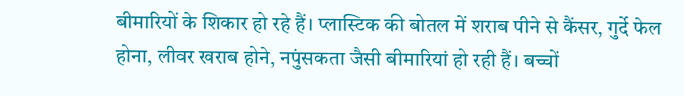बीमारियों के शिकार हो रहे हैं। प्लास्टिक की बोतल में शराब पीने से कैंसर, गुर्दे फेल होना, लीवर खराब होने, नपुंसकता जैसी बीमारियां हो रही हैं। बच्चों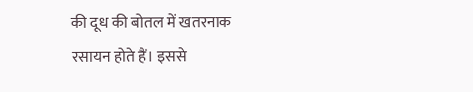की दूध की बोतल में खतरनाक रसायन होते हैं। इससे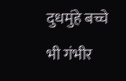दुधमुंहे बच्चे भी गंभीर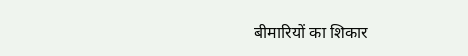बीमारियों का शिकार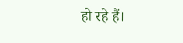हो रहे हैं।